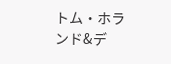トム・ホランド&デ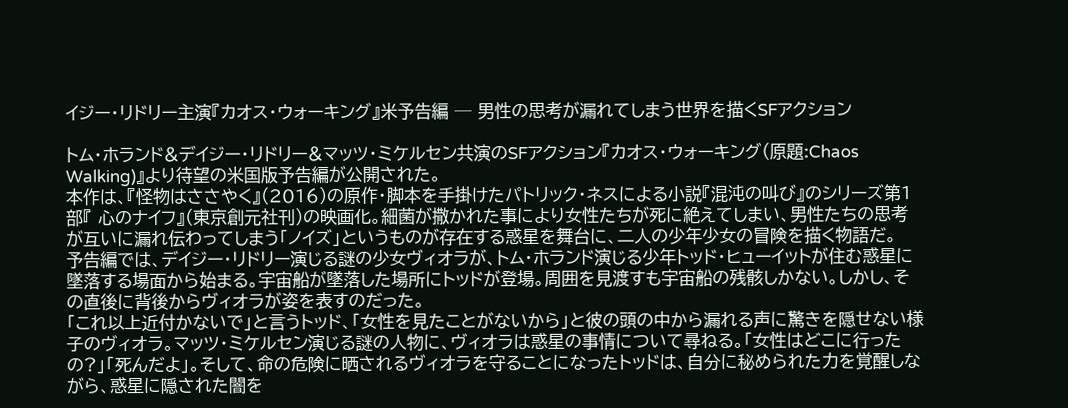イジー・リドリー主演『カオス・ウォーキング』米予告編 ─ 男性の思考が漏れてしまう世界を描くSFアクション

トム・ホランド&デイジー・リドリー&マッツ・ミケルセン共演のSFアクション『カオス・ウォーキング(原題:Chaos Walking)』より待望の米国版予告編が公開された。
本作は、『怪物はささやく』(2016)の原作・脚本を手掛けたパトリック・ネスによる小説『混沌の叫び』のシリーズ第1部『 心のナイフ』(東京創元社刊)の映画化。細菌が撒かれた事により女性たちが死に絶えてしまい、男性たちの思考が互いに漏れ伝わってしまう「ノイズ」というものが存在する惑星を舞台に、二人の少年少女の冒険を描く物語だ。
予告編では、デイジー・リドリー演じる謎の少女ヴィオラが、トム・ホランド演じる少年トッド・ヒューイットが住む惑星に墜落する場面から始まる。宇宙船が墜落した場所にトッドが登場。周囲を見渡すも宇宙船の残骸しかない。しかし、その直後に背後からヴィオラが姿を表すのだった。
「これ以上近付かないで」と言うトッド、「女性を見たことがないから」と彼の頭の中から漏れる声に驚きを隠せない様子のヴィオラ。マッツ・ミケルセン演じる謎の人物に、ヴィオラは惑星の事情について尋ねる。「女性はどこに行ったの?」「死んだよ」。そして、命の危険に晒されるヴィオラを守ることになったトッドは、自分に秘められた力を覚醒しながら、惑星に隠された闇を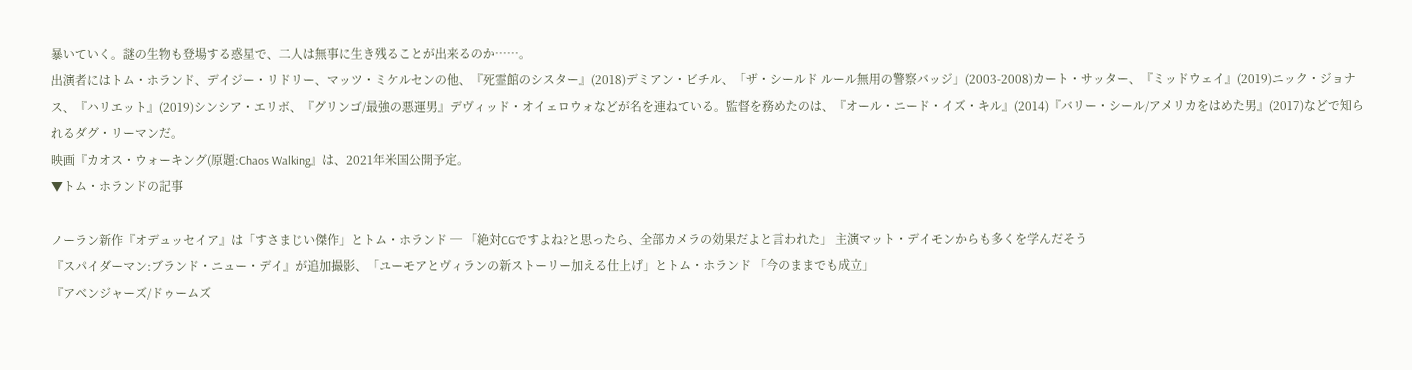暴いていく。謎の生物も登場する惑星で、二人は無事に生き残ることが出来るのか……。
出演者にはトム・ホランド、デイジー・リドリー、マッツ・ミケルセンの他、『死霊館のシスター』(2018)デミアン・ビチル、「ザ・シールド ルール無用の警察バッジ」(2003-2008)カート・サッター、『ミッドウェイ』(2019)ニック・ジョナス、『ハリエット』(2019)シンシア・エリボ、『グリンゴ/最強の悪運男』デヴィッド・オイェロウォなどが名を連ねている。監督を務めたのは、『オール・ニード・イズ・キル』(2014)『バリー・シール/アメリカをはめた男』(2017)などで知られるダグ・リーマンだ。
映画『カオス・ウォーキング(原題:Chaos Walking』は、2021年米国公開予定。
▼トム・ホランドの記事

ノーラン新作『オデュッセイア』は「すさまじい傑作」とトム・ホランド ─ 「絶対CGですよね?と思ったら、全部カメラの効果だよと言われた」 主演マット・デイモンからも多くを学んだそう
『スパイダーマン:ブランド・ニュー・デイ』が追加撮影、「ユーモアとヴィランの新ストーリー加える仕上げ」とトム・ホランド 「今のままでも成立」
『アベンジャーズ/ドゥームズ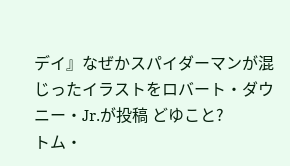デイ』なぜかスパイダーマンが混じったイラストをロバート・ダウニー・Jr.が投稿 どゆこと?
トム・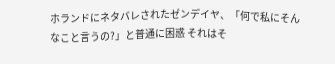ホランドにネタバレされたゼンデイヤ、「何で私にそんなこと言うの?」と普通に困惑 それはそ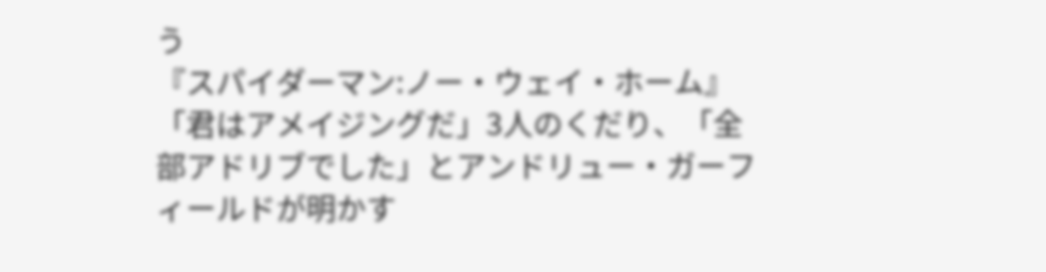う
『スパイダーマン:ノー・ウェイ・ホーム』「君はアメイジングだ」3人のくだり、「全部アドリブでした」とアンドリュー・ガーフィールドが明かす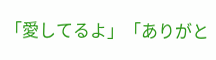「愛してるよ」「ありがと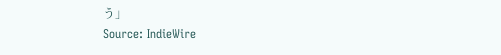う」
Source: IndieWire